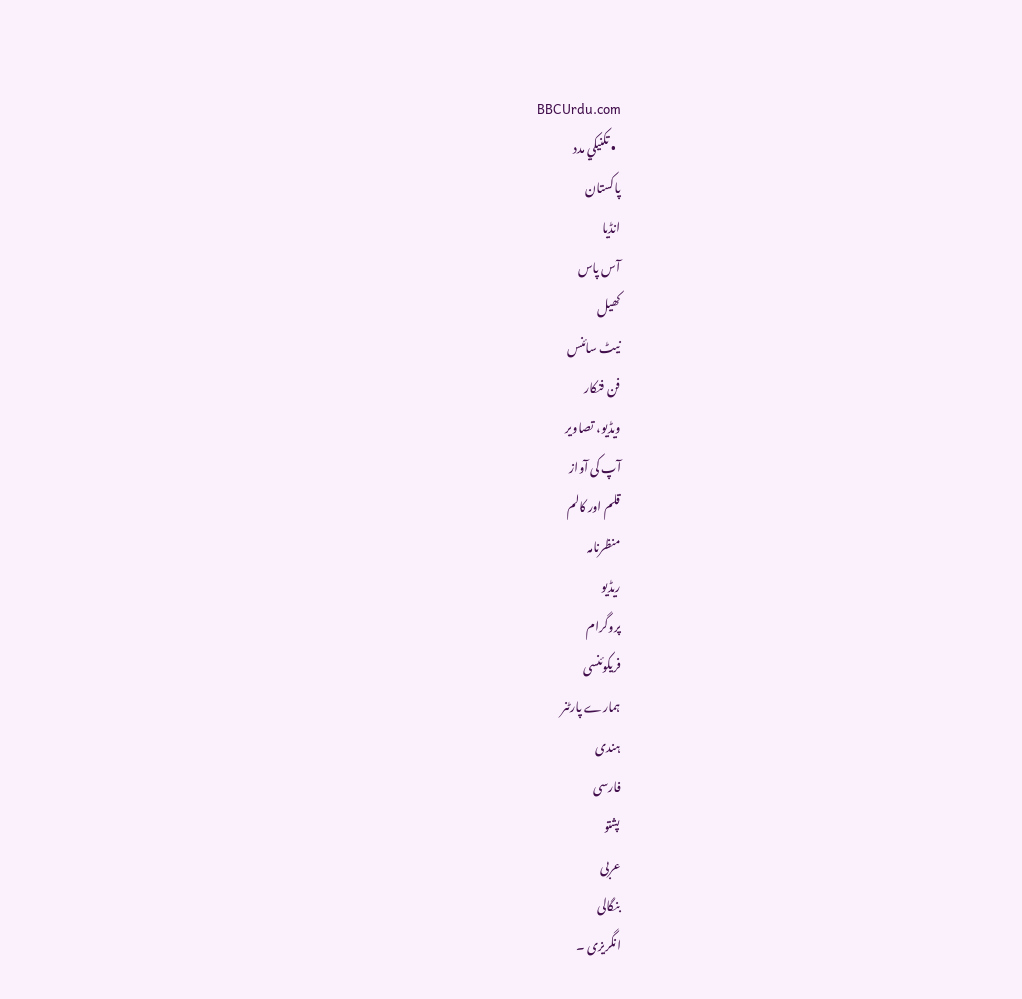BBCUrdu.com
  • تکنيکي مدد
پاکستان
انڈیا
آس پاس
کھیل
نیٹ سائنس
فن فنکار
ویڈیو، تصاویر
آپ کی آواز
قلم اور کالم
منظرنامہ
ریڈیو
پروگرام
فریکوئنسی
ہمارے پارٹنر
ہندی
فارسی
پشتو
عربی
بنگالی
انگریزی ۔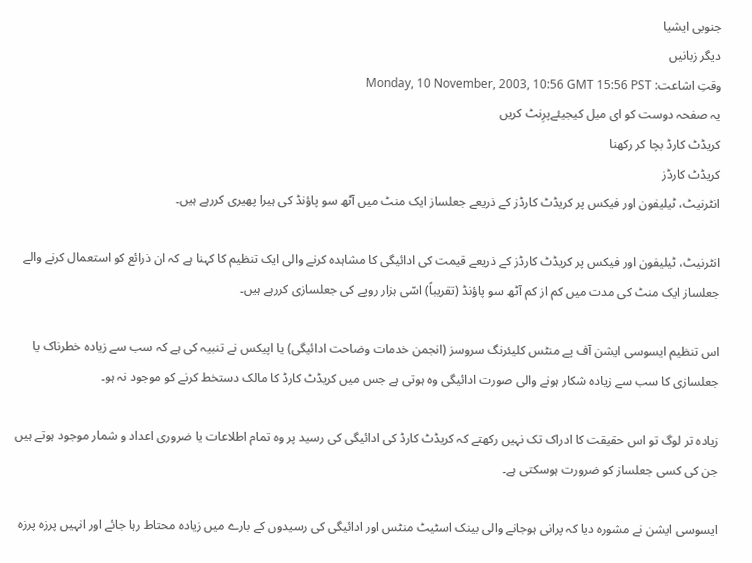جنوبی ایشیا
دیگر زبانیں
وقتِ اشاعت: Monday, 10 November, 2003, 10:56 GMT 15:56 PST
یہ صفحہ دوست کو ای میل کیجیئےپرِنٹ کریں
کریڈٹ کارڈ بچا کر رکھنا
کریڈٹ کارڈز
انٹرنیٹ، ٹیلیفون اور فیکس پر کریڈٹ کارڈز کے ذریعے جعلساز ایک منٹ میں آٹھ سو پاؤنڈ کی ہیرا پھیری کررہے ہیں۔

انٹرنیٹ، ٹیلیفون اور فیکس پر کریڈٹ کارڈز کے ذریعے قیمت کی ادائیگی کا مشاہدہ کرنے والی ایک تنظیم کا کہنا ہے کہ ان ذرائع کو استعمال کرنے والے جعلساز ایک منٹ کی مدت میں کم از کم آٹھ سو پاؤنڈ (تقریباً) اسّی ہزار روپے کی جعلسازی کررہے ہیں۔

اس تنظیم ایسوسی ایشن آف پے منٹس کلیئرنگ سروسز (انجمن خدمات وضاحت ادائیگی) یا اپیکس نے تنبیہ کی ہے کہ سب سے زیادہ خطرناک یا جعلسازی کا سب سے زیادہ شکار ہونے والی صورت ادائیگی وہ ہوتی ہے جس میں کریڈٹ کارڈ کا مالک دستخط کرنے کو موجود نہ ہو۔

زیادہ تر لوگ تو اس حقیقت کا ادراک تک نہیں رکھتے کہ کریڈٹ کارڈ کی ادائیگی کی رسید پر وہ تمام اطلاعات یا ضروری اعداد و شمار موجود ہوتے ہیں جن کی کسی جعلساز کو ضرورت ہوسکتی ہے۔

ایسوسی ایشن نے مشورہ دیا کہ پرانی ہوجانے والی بینک اسٹیٹ منٹس اور ادائیگی کی رسیدوں کے بارے میں زیادہ محتاط رہا جائے اور انہیں پرزہ پرزہ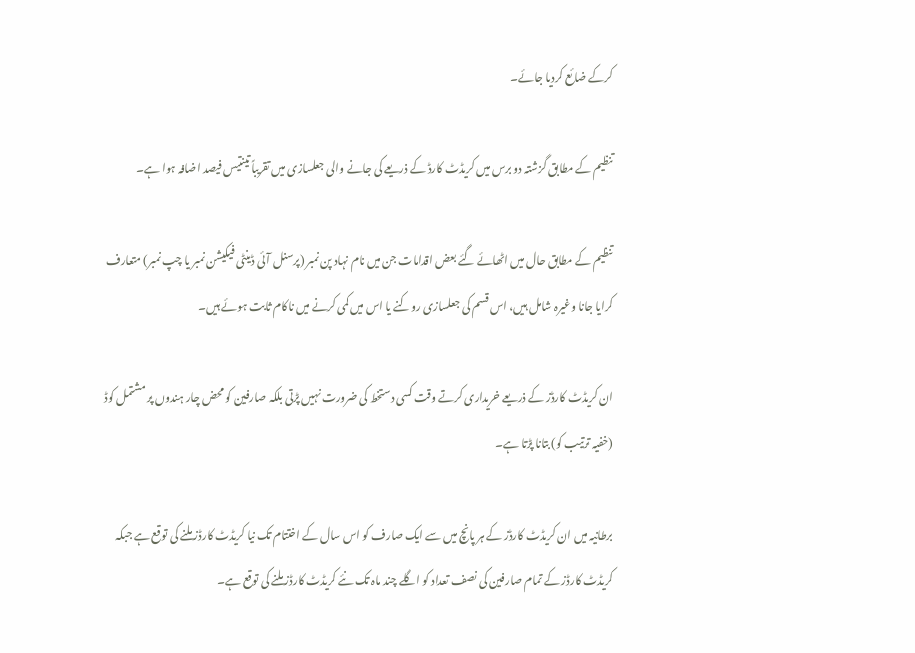کرکے ضائع کردیا جائے۔

تنظیم کے مطابق گزشتہ دو برس میں کریڈٹ کارڈ کے ذریعے کی جانے والی جعلسازی میں تقریباً تینتیس فیصد اضافہ ہوا ہے۔

تنظیم کے مطابق حال میں اٹھائے گئے بعض اقدامات جن میں نام نہاد پن نمبر (پرسنل آئی ڈینٹی فیکیشن نمبر یا چپ نمبر) متعارف کرایا جانا وغیرہ شامل ہیں، اس قسم کی جعلسازی روکنے یا اس میں کمی کرنے میں ناکام ثابت ہوئے ہیں۔

ان کریڈٹ کارڈز کے ذریعے خریداری کرتے وقت کسی دستخط کی ضرورت نہیں پڑتی بلکہ صارفین کو محض چار ہندوں پر مشتمل کوڈ (خفیہ ترتیب کو) بتانا پڑتا ہے۔

برطانیہ میں ان کریڈٹ کارڈز کے ہر پانچ میں سے ایک صارف کو اس سال کے اختتام تک نیا کریڈٹ کارڈز ملنے کی توقع ہے جبکہ کریڈٹ کارڈز کے تمام صارفین کی نصف تعداد کو اگلے چند ماہ تک نئے کریڈٹ کارڈز ملنے کی توقع ہے۔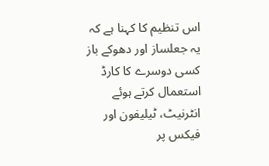اس تنظیم کا کہنا ہے کہ یہ جعلساز اور دھوکے باز کسی دوسرے کا کارڈ استعمال کرتے ہوئے انٹرنیٹ، ٹیلیفون اور فیکس پر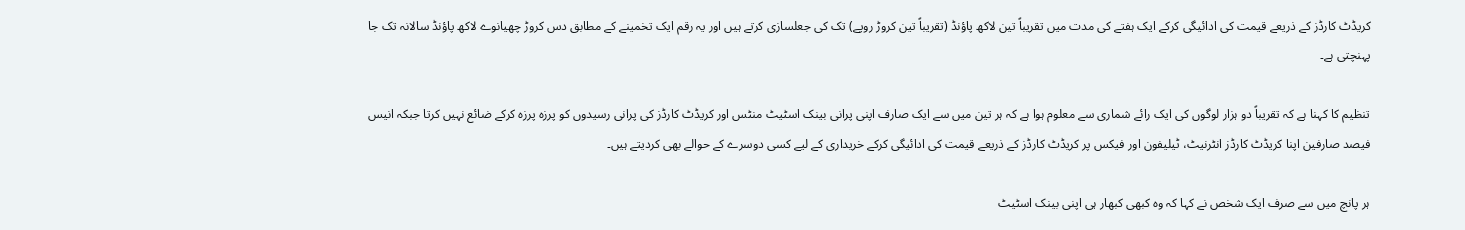کریڈٹ کارڈز کے ذریعے قیمت کی ادائیگی کرکے ایک ہفتے کی مدت میں تقریباً تین لاکھ پاؤنڈ (تقریباً تین کروڑ روپے) تک کی جعلسازی کرتے ہیں اور یہ رقم ایک تخمینے کے مطابق دس کروڑ چھیانوے لاکھ پاؤنڈ سالانہ تک جا پہنچتی ہے۔

تنظیم کا کہنا ہے کہ تقریباً دو ہزار لوگوں کی ایک رائے شماری سے معلوم ہوا ہے کہ ہر تین میں سے ایک صارف اپنی پرانی بینک اسٹیٹ منٹس اور کریڈٹ کارڈز کی پرانی رسیدوں کو پرزہ پرزہ کرکے ضائع نہیں کرتا جبکہ انیس فیصد صارفین اپنا کریڈٹ کارڈز انٹرنیٹ، ٹیلیفون اور فیکس پر کریڈٹ کارڈز کے ذریعے قیمت کی ادائیگی کرکے خریداری کے لیے کسی دوسرے کے حوالے بھی کردیتے ہیں۔

ہر پانچ میں سے صرف ایک شخص نے کہا کہ وہ کبھی کبھار ہی اپنی بینک اسٹیٹ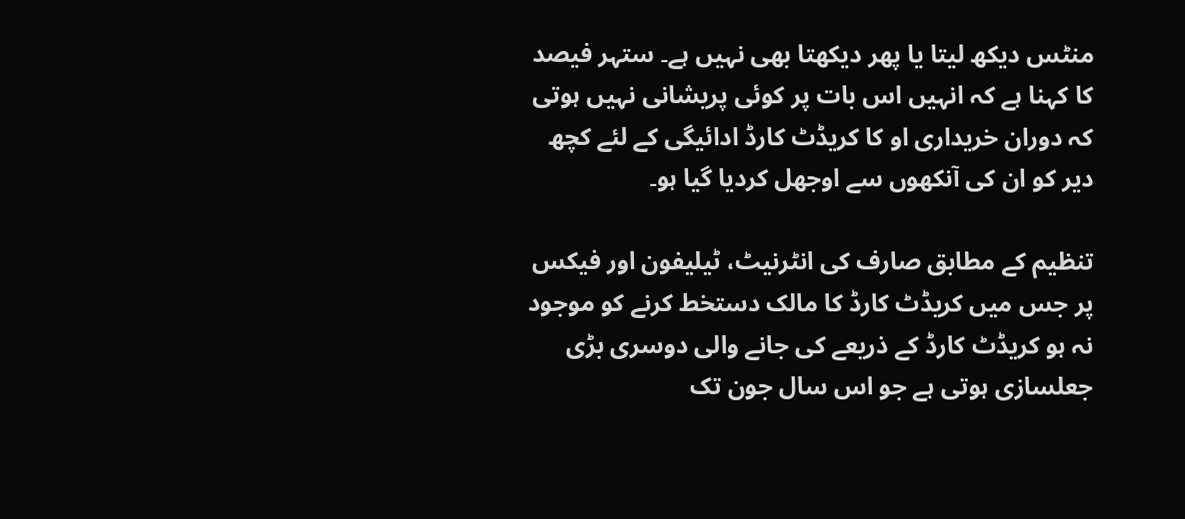منٹس دیکھ لیتا یا پھر دیکھتا بھی نہیں ہے۔ ستہر فیصد کا کہنا ہے کہ انہیں اس بات پر کوئی پریشانی نہیں ہوتی کہ دوران خریداری او کا کریڈٹ کارڈ ادائیگی کے لئے کچھ دیر کو ان کی آنکھوں سے اوجھل کردیا گیا ہو۔

تنظیم کے مطابق صارف کی انٹرنیٹ، ٹیلیفون اور فیکس پر جس میں کریڈٹ کارڈ کا مالک دستخط کرنے کو موجود نہ ہو کریڈٹ کارڈ کے ذریعے کی جانے والی دوسری بڑی جعلسازی ہوتی ہے جو اس سال جون تک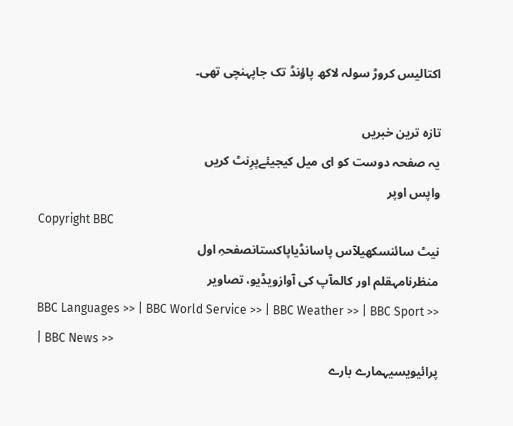اکتالیس کروڑ سولہ لاکھ پاؤنڈ تک جاپہنچی تھی۔

تازہ ترین خبریں
یہ صفحہ دوست کو ای میل کیجیئےپرِنٹ کریں
واپس اوپر
Copyright BBC
نیٹ سائنسکھیلآس پاسانڈیاپاکستانصفحہِ اول
منظرنامہقلم اور کالمآپ کی آوازویڈیو، تصاویر
BBC Languages >> | BBC World Service >> | BBC Weather >> | BBC Sport >> | BBC News >>
پرائیویسیہمارے بارے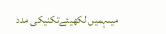میںہمیں لکھیئےتکنیکی مدد